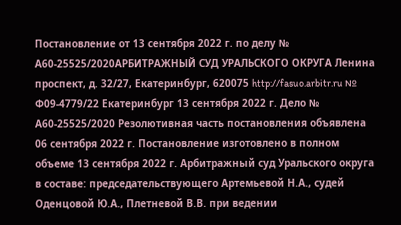Постановление от 13 сентября 2022 г. по делу № А60-25525/2020АРБИТРАЖНЫЙ СУД УРАЛЬСКОГО ОКРУГА Ленина проспект, д. 32/27, Екатеринбург, 620075 http://fasuo.arbitr.ru № Ф09-4779/22 Екатеринбург 13 сентября 2022 г. Дело № А60-25525/2020 Резолютивная часть постановления объявлена 06 сентября 2022 г. Постановление изготовлено в полном объеме 13 сентября 2022 г. Арбитражный суд Уральского округа в составе: председательствующего Артемьевой Н.А., судей Оденцовой Ю.А., Плетневой В.В. при ведении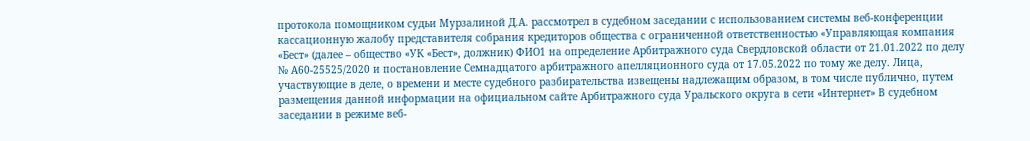протокола помощником судьи Мурзалиной Д.А. рассмотрел в судебном заседании с использованием системы веб-конференции кассационную жалобу представителя собрания кредиторов общества с ограниченной ответственностью «Управляющая компания «Бест» (далее – общество «УК «Бест», должник) ФИО1 на определение Арбитражного суда Свердловской области от 21.01.2022 по делу № А60-25525/2020 и постановление Семнадцатого арбитражного апелляционного суда от 17.05.2022 по тому же делу. Лица, участвующие в деле, о времени и месте судебного разбирательства извещены надлежащим образом, в том числе публично, путем размещения данной информации на официальном сайте Арбитражного суда Уральского округа в сети «Интернет» В судебном заседании в режиме веб-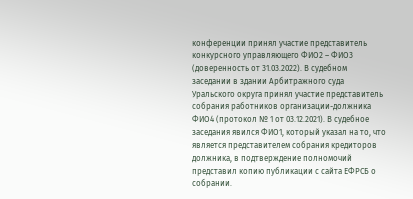конференции принял участие представитель конкурсного управляющего ФИО2 – ФИО3 (доверенность от 31.03.2022). В судебном заседании в здании Арбитражного суда Уральского округа принял участие представитель собрания работников организации-должника ФИО4 (протокол № 1 от 03.12.2021). В судебное заседания явился ФИО1, который указал на то, что является представителем собрания кредиторов должника, в подтверждение полномочий представил копию публикации с сайта ЕФРСБ о собрании.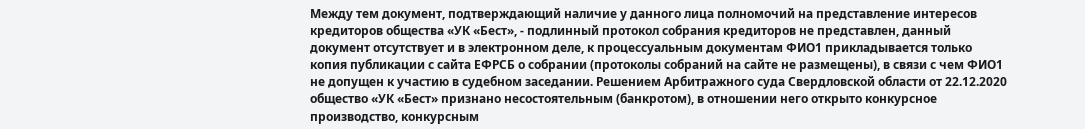Между тем документ, подтверждающий наличие у данного лица полномочий на представление интересов кредиторов общества «УК «Бест», - подлинный протокол собрания кредиторов не представлен, данный документ отсутствует и в электронном деле, к процессуальным документам ФИО1 прикладывается только копия публикации с сайта ЕФРСБ о собрании (протоколы собраний на сайте не размещены), в связи с чем ФИО1 не допущен к участию в судебном заседании. Решением Арбитражного суда Свердловской области от 22.12.2020 общество «УК «Бест» признано несостоятельным (банкротом), в отношении него открыто конкурсное производство, конкурсным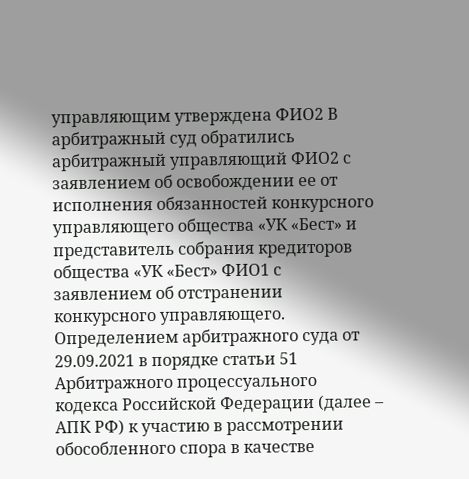управляющим утверждена ФИО2 В арбитражный суд обратились арбитражный управляющий ФИО2 с заявлением об освобождении ее от исполнения обязанностей конкурсного управляющего общества «УК «Бест» и представитель собрания кредиторов общества «УК «Бест» ФИО1 с заявлением об отстранении конкурсного управляющего. Определением арбитражного суда от 29.09.2021 в порядке статьи 51 Арбитражного процессуального кодекса Российской Федерации (далее – АПК РФ) к участию в рассмотрении обособленного спора в качестве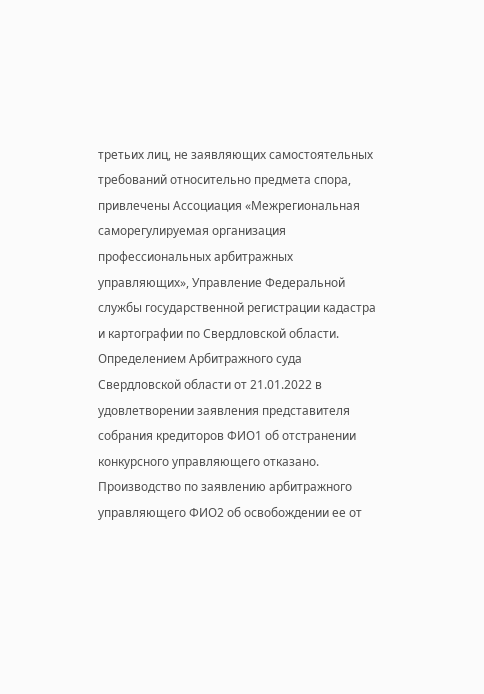третьих лиц, не заявляющих самостоятельных требований относительно предмета спора, привлечены Ассоциация «Межрегиональная саморегулируемая организация профессиональных арбитражных управляющих», Управление Федеральной службы государственной регистрации кадастра и картографии по Свердловской области. Определением Арбитражного суда Свердловской области от 21.01.2022 в удовлетворении заявления представителя собрания кредиторов ФИО1 об отстранении конкурсного управляющего отказано. Производство по заявлению арбитражного управляющего ФИО2 об освобождении ее от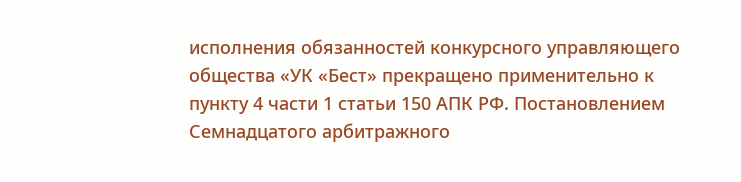исполнения обязанностей конкурсного управляющего общества «УК «Бест» прекращено применительно к пункту 4 части 1 статьи 150 АПК РФ. Постановлением Семнадцатого арбитражного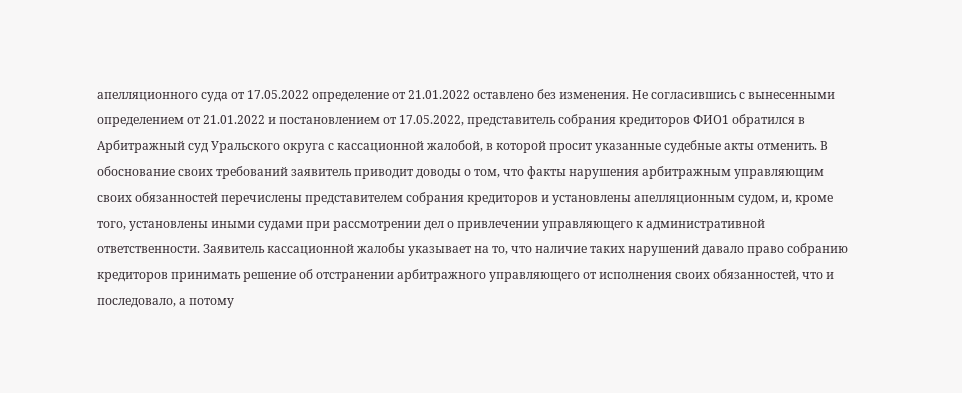апелляционного суда от 17.05.2022 определение от 21.01.2022 оставлено без изменения. Не согласившись с вынесенными определением от 21.01.2022 и постановлением от 17.05.2022, представитель собрания кредиторов ФИО1 обратился в Арбитражный суд Уральского округа с кассационной жалобой, в которой просит указанные судебные акты отменить. В обоснование своих требований заявитель приводит доводы о том, что факты нарушения арбитражным управляющим своих обязанностей перечислены представителем собрания кредиторов и установлены апелляционным судом, и, кроме того, установлены иными судами при рассмотрении дел о привлечении управляющего к административной ответственности. Заявитель кассационной жалобы указывает на то, что наличие таких нарушений давало право собранию кредиторов принимать решение об отстранении арбитражного управляющего от исполнения своих обязанностей, что и последовало, а потому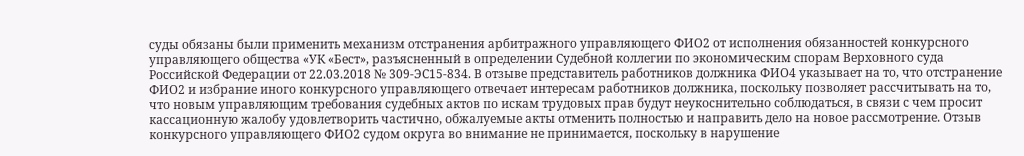суды обязаны были применить механизм отстранения арбитражного управляющего ФИО2 от исполнения обязанностей конкурсного управляющего общества «УК «Бест», разъясненный в определении Судебной коллегии по экономическим спорам Верховного суда Российской Федерации от 22.03.2018 № 309-ЭС15-834. В отзыве представитель работников должника ФИО4 указывает на то, что отстранение ФИО2 и избрание иного конкурсного управляющего отвечает интересам работников должника, поскольку позволяет рассчитывать на то, что новым управляющим требования судебных актов по искам трудовых прав будут неукоснительно соблюдаться, в связи с чем просит кассационную жалобу удовлетворить частично, обжалуемые акты отменить полностью и направить дело на новое рассмотрение. Отзыв конкурсного управляющего ФИО2 судом округа во внимание не принимается, поскольку в нарушение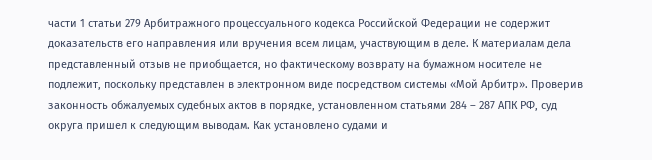части 1 статьи 279 Арбитражного процессуального кодекса Российской Федерации не содержит доказательств его направления или вручения всем лицам, участвующим в деле. К материалам дела представленный отзыв не приобщается, но фактическому возврату на бумажном носителе не подлежит, поскольку представлен в электронном виде посредством системы «Мой Арбитр». Проверив законность обжалуемых судебных актов в порядке, установленном статьями 284 – 287 АПК РФ, суд округа пришел к следующим выводам. Как установлено судами и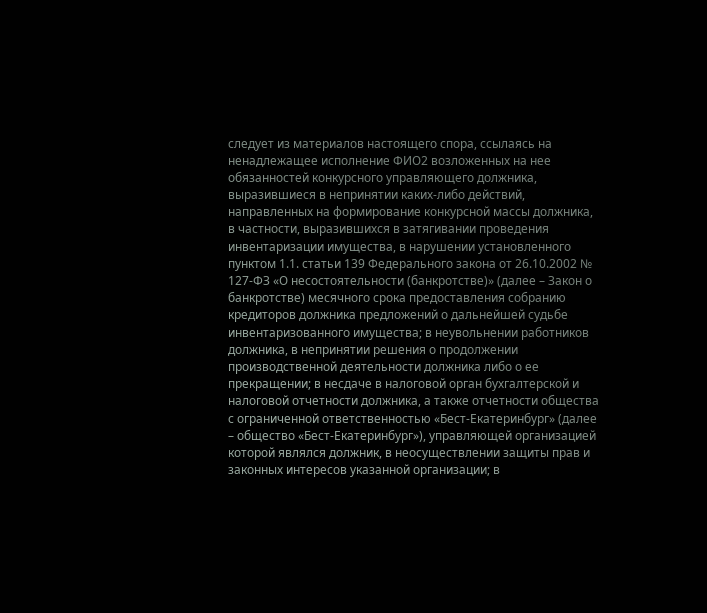следует из материалов настоящего спора, ссылаясь на ненадлежащее исполнение ФИО2 возложенных на нее обязанностей конкурсного управляющего должника, выразившиеся в непринятии каких-либо действий, направленных на формирование конкурсной массы должника, в частности, выразившихся в затягивании проведения инвентаризации имущества, в нарушении установленного пунктом 1.1. статьи 139 Федерального закона от 26.10.2002 № 127-ФЗ «О несостоятельности (банкротстве)» (далее – Закон о банкротстве) месячного срока предоставления собранию кредиторов должника предложений о дальнейшей судьбе инвентаризованного имущества; в неувольнении работников должника, в непринятии решения о продолжении производственной деятельности должника либо о ее прекращении; в несдаче в налоговой орган бухгалтерской и налоговой отчетности должника, а также отчетности общества с ограниченной ответственностью «Бест-Екатеринбург» (далее – общество «Бест-Екатеринбург»), управляющей организацией которой являлся должник, в неосуществлении защиты прав и законных интересов указанной организации; в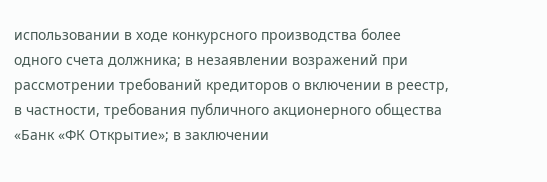использовании в ходе конкурсного производства более одного счета должника; в незаявлении возражений при рассмотрении требований кредиторов о включении в реестр, в частности, требования публичного акционерного общества «Банк «ФК Открытие»; в заключении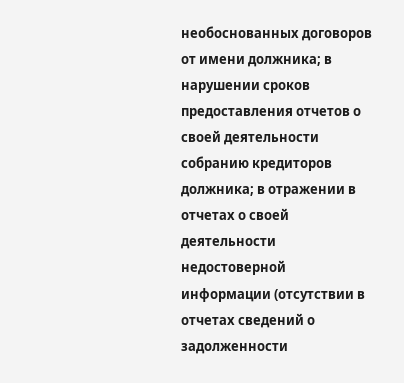необоснованных договоров от имени должника; в нарушении сроков предоставления отчетов о своей деятельности собранию кредиторов должника; в отражении в отчетах о своей деятельности недостоверной информации (отсутствии в отчетах сведений о задолженности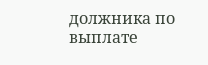должника по выплате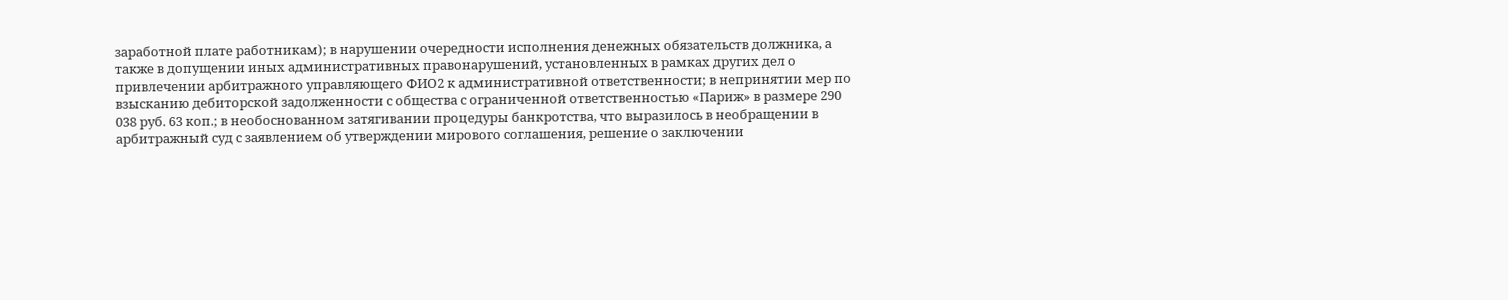заработной плате работникам); в нарушении очередности исполнения денежных обязательств должника, а также в допущении иных административных правонарушений, установленных в рамках других дел о привлечении арбитражного управляющего ФИО2 к административной ответственности; в непринятии мер по взысканию дебиторской задолженности с общества с ограниченной ответственностью «Париж» в размере 290 038 руб. 63 коп.; в необоснованном затягивании процедуры банкротства, что выразилось в необращении в арбитражный суд с заявлением об утверждении мирового соглашения, решение о заключении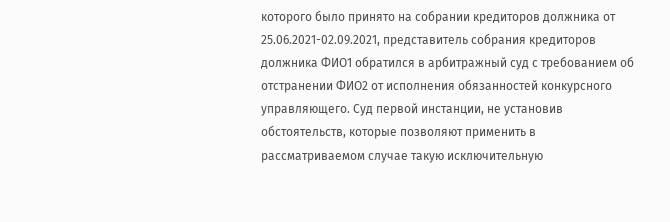которого было принято на собрании кредиторов должника от 25.06.2021-02.09.2021, представитель собрания кредиторов должника ФИО1 обратился в арбитражный суд с требованием об отстранении ФИО2 от исполнения обязанностей конкурсного управляющего. Суд первой инстанции, не установив обстоятельств, которые позволяют применить в рассматриваемом случае такую исключительную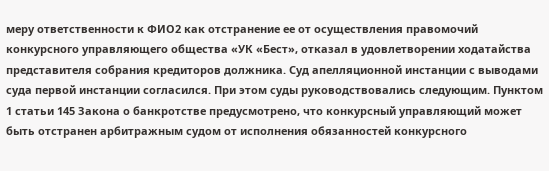меру ответственности к ФИО2 как отстранение ее от осуществления правомочий конкурсного управляющего общества «УК «Бест», отказал в удовлетворении ходатайства представителя собрания кредиторов должника. Суд апелляционной инстанции с выводами суда первой инстанции согласился. При этом суды руководствовались следующим. Пунктом 1 статьи 145 Закона о банкротстве предусмотрено, что конкурсный управляющий может быть отстранен арбитражным судом от исполнения обязанностей конкурсного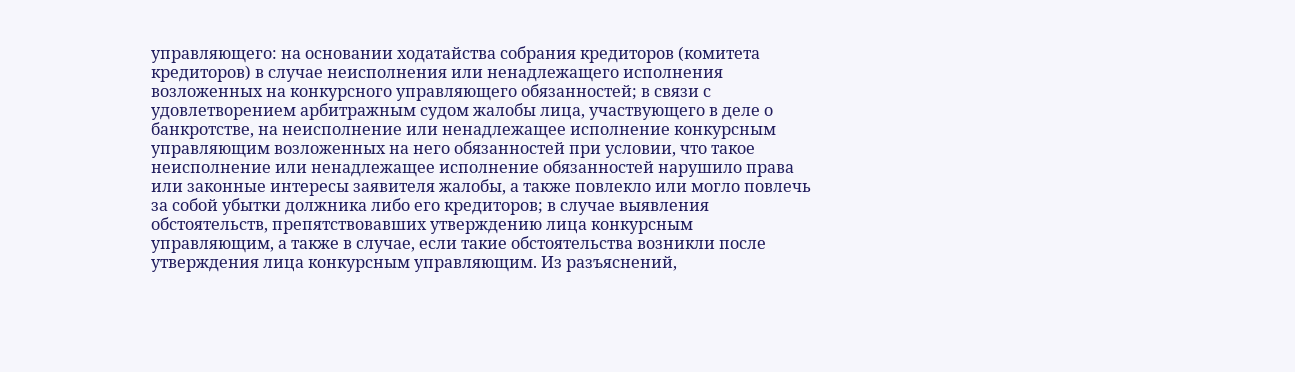управляющего: на основании ходатайства собрания кредиторов (комитета кредиторов) в случае неисполнения или ненадлежащего исполнения возложенных на конкурсного управляющего обязанностей; в связи с удовлетворением арбитражным судом жалобы лица, участвующего в деле о банкротстве, на неисполнение или ненадлежащее исполнение конкурсным управляющим возложенных на него обязанностей при условии, что такое неисполнение или ненадлежащее исполнение обязанностей нарушило права или законные интересы заявителя жалобы, а также повлекло или могло повлечь за собой убытки должника либо его кредиторов; в случае выявления обстоятельств, препятствовавших утверждению лица конкурсным управляющим, а также в случае, если такие обстоятельства возникли после утверждения лица конкурсным управляющим. Из разъяснений,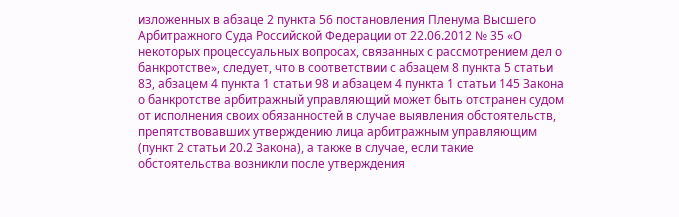изложенных в абзаце 2 пункта 56 постановления Пленума Высшего Арбитражного Суда Российской Федерации от 22.06.2012 № 35 «О некоторых процессуальных вопросах, связанных с рассмотрением дел о банкротстве», следует, что в соответствии с абзацем 8 пункта 5 статьи 83, абзацем 4 пункта 1 статьи 98 и абзацем 4 пункта 1 статьи 145 Закона о банкротстве арбитражный управляющий может быть отстранен судом от исполнения своих обязанностей в случае выявления обстоятельств, препятствовавших утверждению лица арбитражным управляющим (пункт 2 статьи 20.2 Закона), а также в случае, если такие обстоятельства возникли после утверждения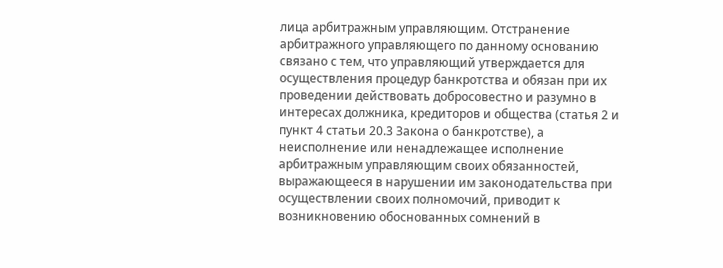лица арбитражным управляющим. Отстранение арбитражного управляющего по данному основанию связано с тем, что управляющий утверждается для осуществления процедур банкротства и обязан при их проведении действовать добросовестно и разумно в интересах должника, кредиторов и общества (статья 2 и пункт 4 статьи 20.3 Закона о банкротстве), а неисполнение или ненадлежащее исполнение арбитражным управляющим своих обязанностей, выражающееся в нарушении им законодательства при осуществлении своих полномочий, приводит к возникновению обоснованных сомнений в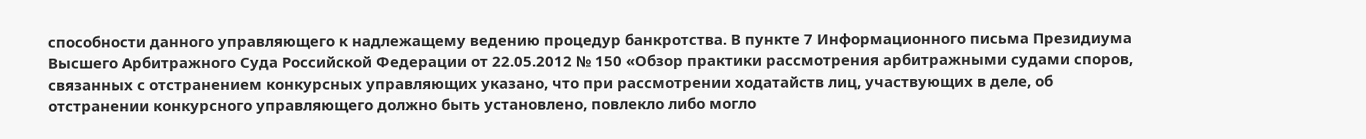способности данного управляющего к надлежащему ведению процедур банкротства. В пункте 7 Информационного письма Президиума Высшего Арбитражного Суда Российской Федерации от 22.05.2012 № 150 «Обзор практики рассмотрения арбитражными судами споров, связанных с отстранением конкурсных управляющих указано, что при рассмотрении ходатайств лиц, участвующих в деле, об отстранении конкурсного управляющего должно быть установлено, повлекло либо могло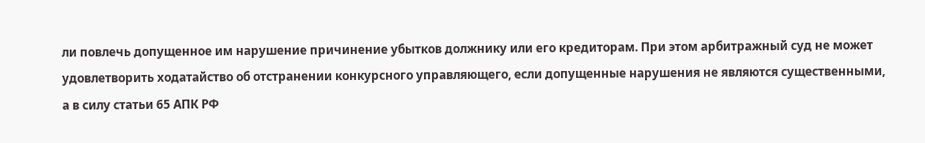ли повлечь допущенное им нарушение причинение убытков должнику или его кредиторам. При этом арбитражный суд не может удовлетворить ходатайство об отстранении конкурсного управляющего, если допущенные нарушения не являются существенными, а в силу статьи 65 АПК РФ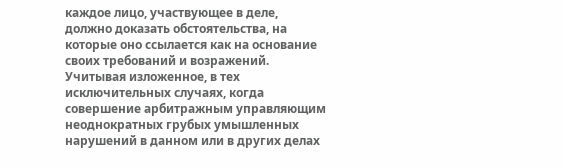каждое лицо, участвующее в деле, должно доказать обстоятельства, на которые оно ссылается как на основание своих требований и возражений. Учитывая изложенное, в тех исключительных случаях, когда совершение арбитражным управляющим неоднократных грубых умышленных нарушений в данном или в других делах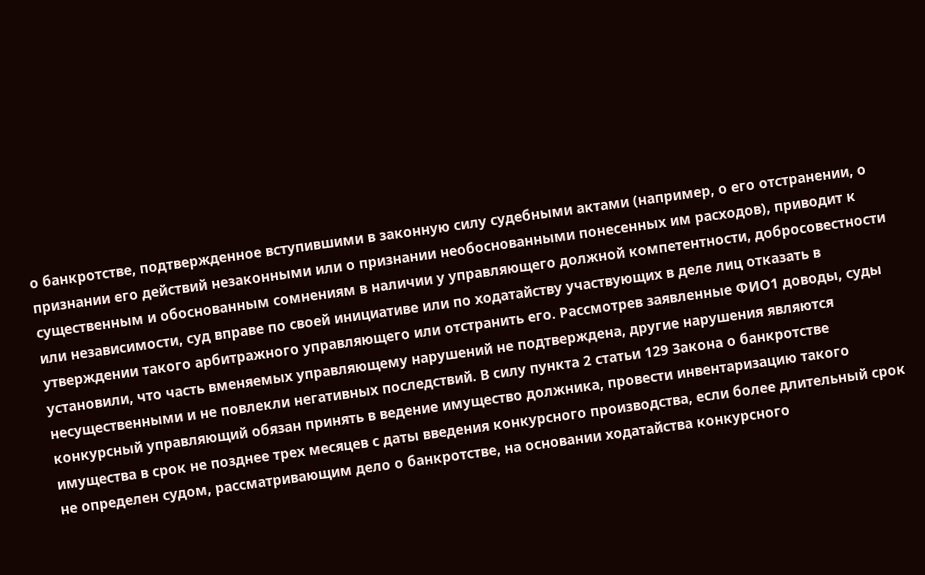о банкротстве, подтвержденное вступившими в законную силу судебными актами (например, о его отстранении, о признании его действий незаконными или о признании необоснованными понесенных им расходов), приводит к существенным и обоснованным сомнениям в наличии у управляющего должной компетентности, добросовестности или независимости, суд вправе по своей инициативе или по ходатайству участвующих в деле лиц отказать в утверждении такого арбитражного управляющего или отстранить его. Рассмотрев заявленные ФИО1 доводы, суды установили, что часть вменяемых управляющему нарушений не подтверждена, другие нарушения являются несущественными и не повлекли негативных последствий. В силу пункта 2 статьи 129 Закона о банкротстве конкурсный управляющий обязан принять в ведение имущество должника, провести инвентаризацию такого имущества в срок не позднее трех месяцев с даты введения конкурсного производства, если более длительный срок не определен судом, рассматривающим дело о банкротстве, на основании ходатайства конкурсного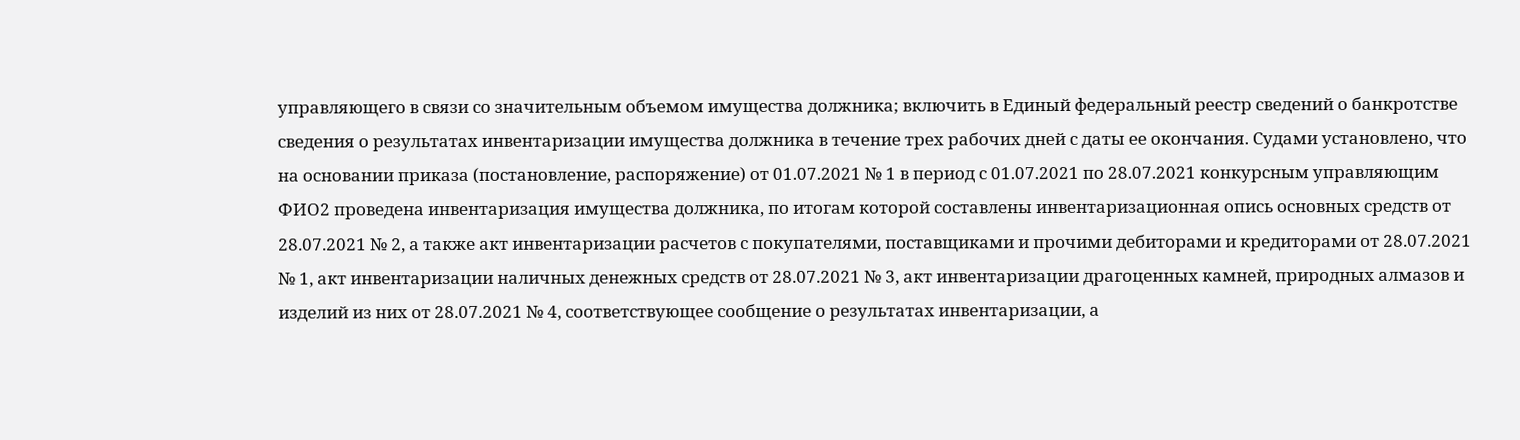управляющего в связи со значительным объемом имущества должника; включить в Единый федеральный реестр сведений о банкротстве сведения о результатах инвентаризации имущества должника в течение трех рабочих дней с даты ее окончания. Судами установлено, что на основании приказа (постановление, распоряжение) от 01.07.2021 № 1 в период с 01.07.2021 по 28.07.2021 конкурсным управляющим ФИО2 проведена инвентаризация имущества должника, по итогам которой составлены инвентаризационная опись основных средств от 28.07.2021 № 2, а также акт инвентаризации расчетов с покупателями, поставщиками и прочими дебиторами и кредиторами от 28.07.2021 № 1, акт инвентаризации наличных денежных средств от 28.07.2021 № 3, акт инвентаризации драгоценных камней, природных алмазов и изделий из них от 28.07.2021 № 4, соответствующее сообщение о результатах инвентаризации, а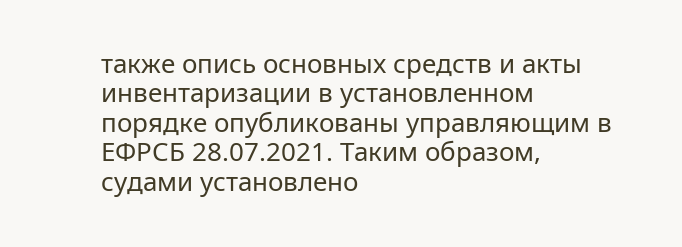также опись основных средств и акты инвентаризации в установленном порядке опубликованы управляющим в ЕФРСБ 28.07.2021. Таким образом, судами установлено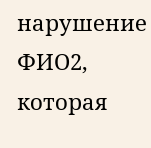нарушение ФИО2, которая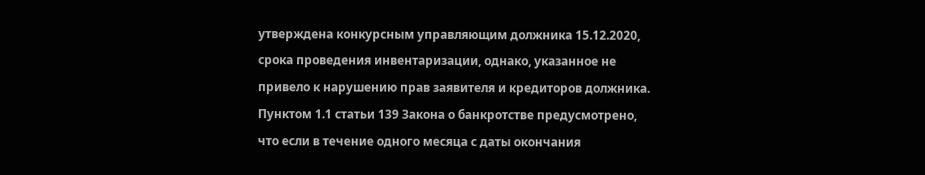утверждена конкурсным управляющим должника 15.12.2020, срока проведения инвентаризации, однако, указанное не привело к нарушению прав заявителя и кредиторов должника. Пунктом 1.1 статьи 139 Закона о банкротстве предусмотрено, что если в течение одного месяца с даты окончания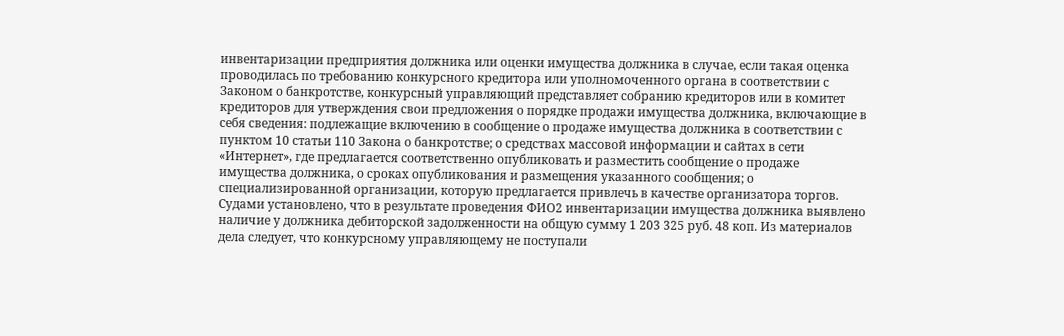инвентаризации предприятия должника или оценки имущества должника в случае, если такая оценка проводилась по требованию конкурсного кредитора или уполномоченного органа в соответствии с Законом о банкротстве, конкурсный управляющий представляет собранию кредиторов или в комитет кредиторов для утверждения свои предложения о порядке продажи имущества должника, включающие в себя сведения: подлежащие включению в сообщение о продаже имущества должника в соответствии с пунктом 10 статьи 110 Закона о банкротстве; о средствах массовой информации и сайтах в сети «Интернет», где предлагается соответственно опубликовать и разместить сообщение о продаже имущества должника, о сроках опубликования и размещения указанного сообщения; о специализированной организации, которую предлагается привлечь в качестве организатора торгов. Судами установлено, что в результате проведения ФИО2 инвентаризации имущества должника выявлено наличие у должника дебиторской задолженности на общую сумму 1 203 325 руб. 48 коп. Из материалов дела следует, что конкурсному управляющему не поступали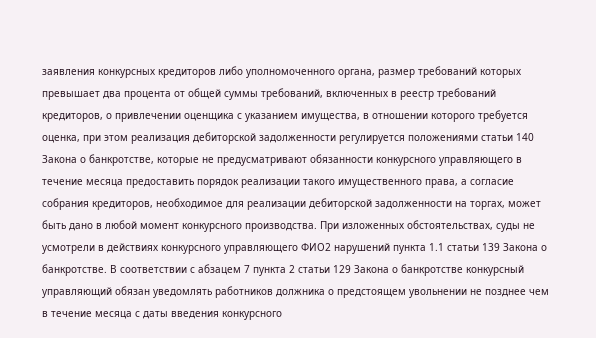заявления конкурсных кредиторов либо уполномоченного органа, размер требований которых превышает два процента от общей суммы требований, включенных в реестр требований кредиторов, о привлечении оценщика с указанием имущества, в отношении которого требуется оценка, при этом реализация дебиторской задолженности регулируется положениями статьи 140 Закона о банкротстве, которые не предусматривают обязанности конкурсного управляющего в течение месяца предоставить порядок реализации такого имущественного права, а согласие собрания кредиторов, необходимое для реализации дебиторской задолженности на торгах, может быть дано в любой момент конкурсного производства. При изложенных обстоятельствах, суды не усмотрели в действиях конкурсного управляющего ФИО2 нарушений пункта 1.1 статьи 139 Закона о банкротстве. В соответствии с абзацем 7 пункта 2 статьи 129 Закона о банкротстве конкурсный управляющий обязан уведомлять работников должника о предстоящем увольнении не позднее чем в течение месяца с даты введения конкурсного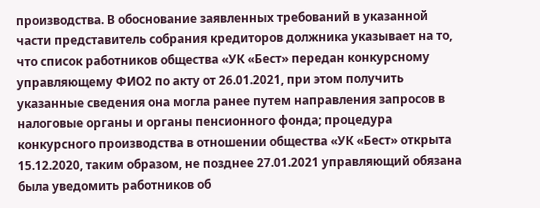производства. В обоснование заявленных требований в указанной части представитель собрания кредиторов должника указывает на то, что список работников общества «УК «Бест» передан конкурсному управляющему ФИО2 по акту от 26.01.2021, при этом получить указанные сведения она могла ранее путем направления запросов в налоговые органы и органы пенсионного фонда; процедура конкурсного производства в отношении общества «УК «Бест» открыта 15.12.2020, таким образом, не позднее 27.01.2021 управляющий обязана была уведомить работников об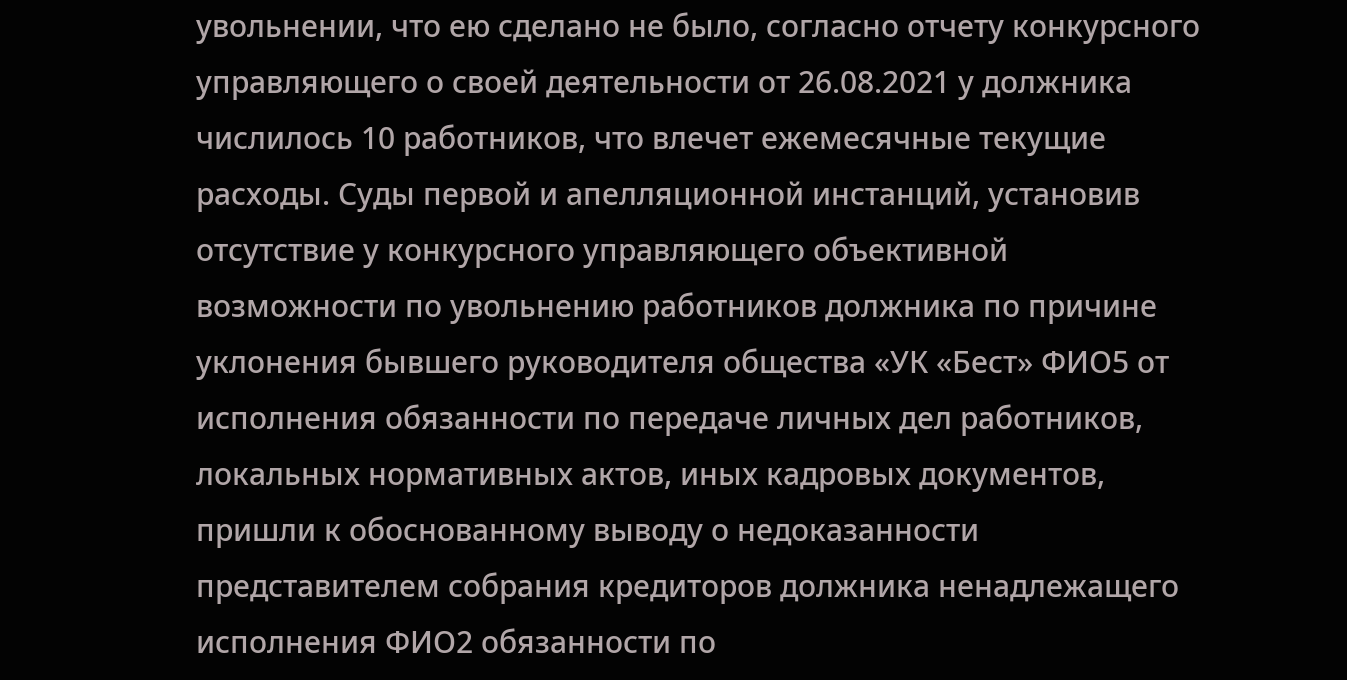увольнении, что ею сделано не было, согласно отчету конкурсного управляющего о своей деятельности от 26.08.2021 у должника числилось 10 работников, что влечет ежемесячные текущие расходы. Суды первой и апелляционной инстанций, установив отсутствие у конкурсного управляющего объективной возможности по увольнению работников должника по причине уклонения бывшего руководителя общества «УК «Бест» ФИО5 от исполнения обязанности по передаче личных дел работников, локальных нормативных актов, иных кадровых документов, пришли к обоснованному выводу о недоказанности представителем собрания кредиторов должника ненадлежащего исполнения ФИО2 обязанности по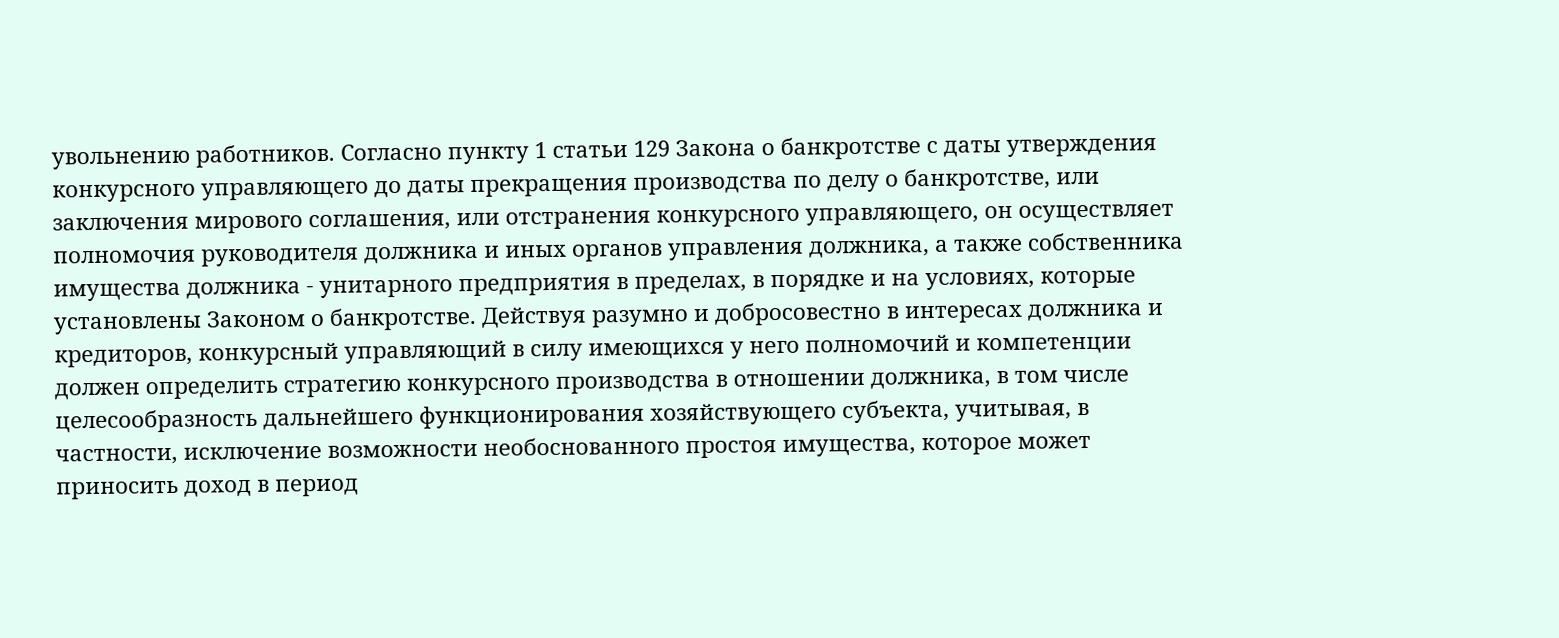увольнению работников. Согласно пункту 1 статьи 129 Закона о банкротстве с даты утверждения конкурсного управляющего до даты прекращения производства по делу о банкротстве, или заключения мирового соглашения, или отстранения конкурсного управляющего, он осуществляет полномочия руководителя должника и иных органов управления должника, а также собственника имущества должника - унитарного предприятия в пределах, в порядке и на условиях, которые установлены Законом о банкротстве. Действуя разумно и добросовестно в интересах должника и кредиторов, конкурсный управляющий в силу имеющихся у него полномочий и компетенции должен определить стратегию конкурсного производства в отношении должника, в том числе целесообразность дальнейшего функционирования хозяйствующего субъекта, учитывая, в частности, исключение возможности необоснованного простоя имущества, которое может приносить доход в период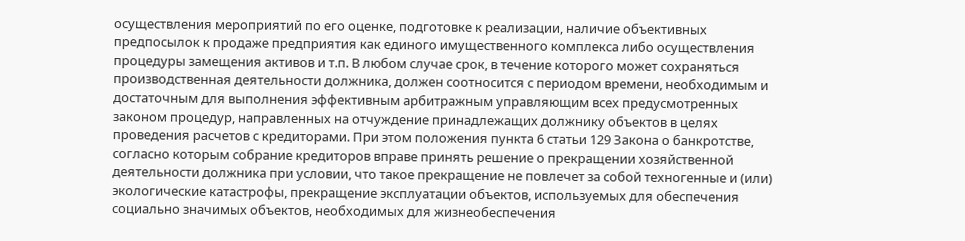осуществления мероприятий по его оценке, подготовке к реализации, наличие объективных предпосылок к продаже предприятия как единого имущественного комплекса либо осуществления процедуры замещения активов и т.п. В любом случае срок, в течение которого может сохраняться производственная деятельности должника, должен соотносится с периодом времени, необходимым и достаточным для выполнения эффективным арбитражным управляющим всех предусмотренных законом процедур, направленных на отчуждение принадлежащих должнику объектов в целях проведения расчетов с кредиторами. При этом положения пункта 6 статьи 129 Закона о банкротстве, согласно которым собрание кредиторов вправе принять решение о прекращении хозяйственной деятельности должника при условии, что такое прекращение не повлечет за собой техногенные и (или) экологические катастрофы, прекращение эксплуатации объектов, используемых для обеспечения социально значимых объектов, необходимых для жизнеобеспечения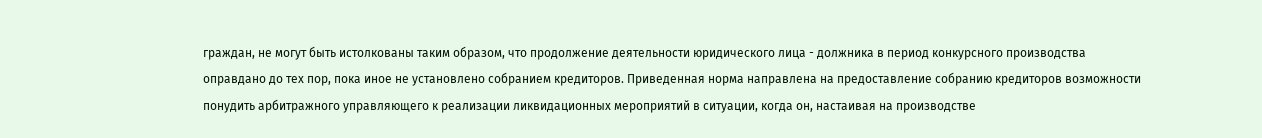граждан, не могут быть истолкованы таким образом, что продолжение деятельности юридического лица - должника в период конкурсного производства оправдано до тех пор, пока иное не установлено собранием кредиторов. Приведенная норма направлена на предоставление собранию кредиторов возможности понудить арбитражного управляющего к реализации ликвидационных мероприятий в ситуации, когда он, настаивая на производстве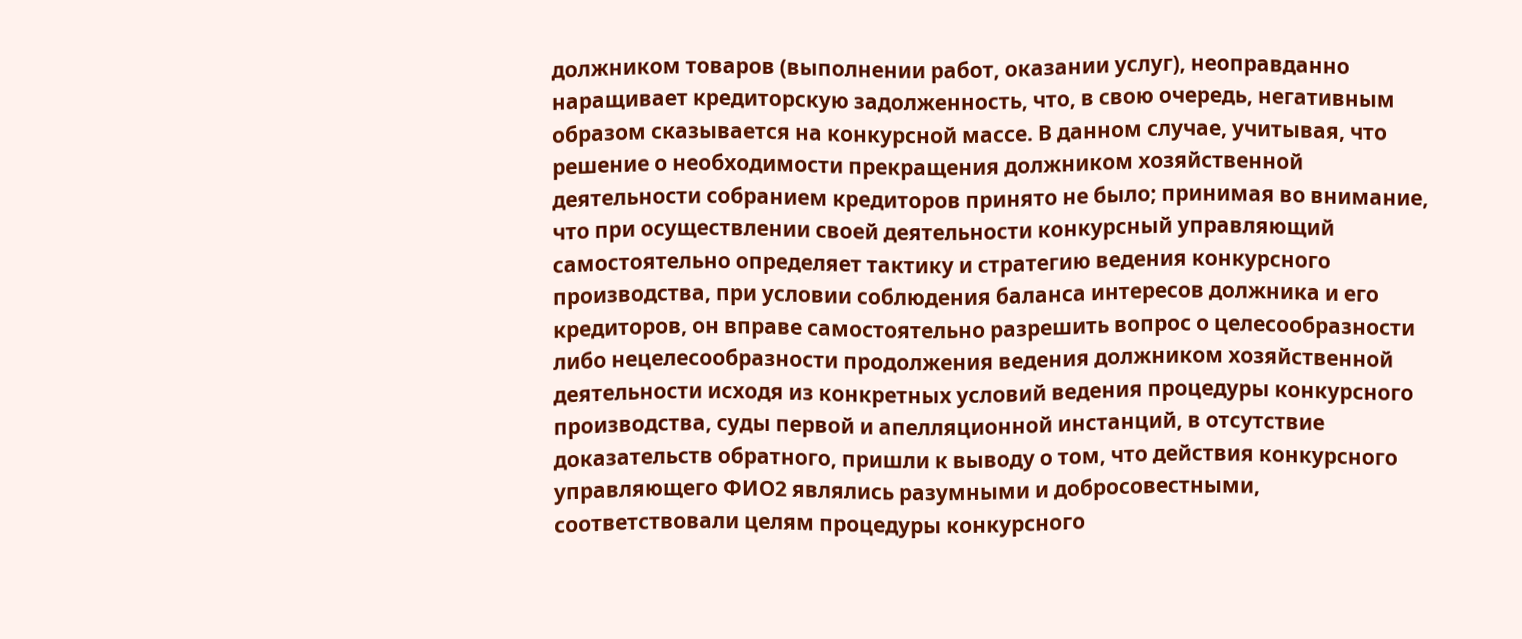должником товаров (выполнении работ, оказании услуг), неоправданно наращивает кредиторскую задолженность, что, в свою очередь, негативным образом сказывается на конкурсной массе. В данном случае, учитывая, что решение о необходимости прекращения должником хозяйственной деятельности собранием кредиторов принято не было; принимая во внимание, что при осуществлении своей деятельности конкурсный управляющий самостоятельно определяет тактику и стратегию ведения конкурсного производства, при условии соблюдения баланса интересов должника и его кредиторов, он вправе самостоятельно разрешить вопрос о целесообразности либо нецелесообразности продолжения ведения должником хозяйственной деятельности исходя из конкретных условий ведения процедуры конкурсного производства, суды первой и апелляционной инстанций, в отсутствие доказательств обратного, пришли к выводу о том, что действия конкурсного управляющего ФИО2 являлись разумными и добросовестными, соответствовали целям процедуры конкурсного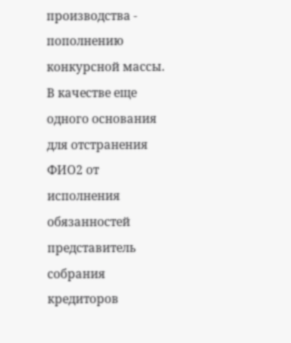производства - пополнению конкурсной массы. В качестве еще одного основания для отстранения ФИО2 от исполнения обязанностей представитель собрания кредиторов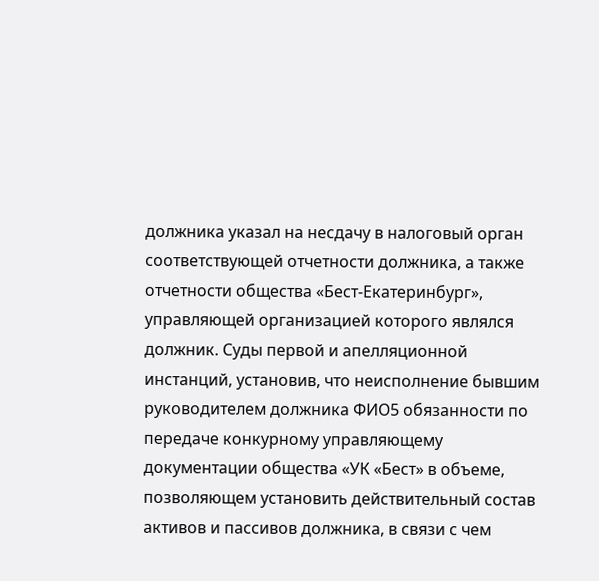должника указал на несдачу в налоговый орган соответствующей отчетности должника, а также отчетности общества «Бест-Екатеринбург», управляющей организацией которого являлся должник. Суды первой и апелляционной инстанций, установив, что неисполнение бывшим руководителем должника ФИО5 обязанности по передаче конкурному управляющему документации общества «УК «Бест» в объеме, позволяющем установить действительный состав активов и пассивов должника, в связи с чем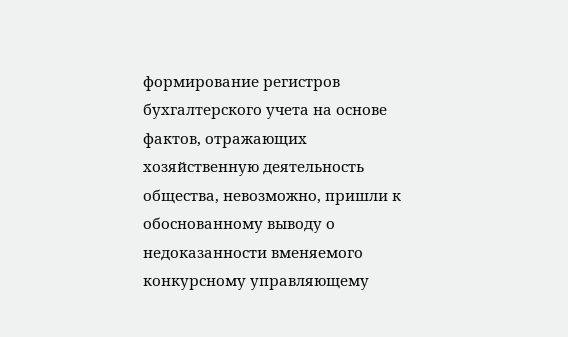формирование регистров бухгалтерского учета на основе фактов, отражающих хозяйственную деятельность общества, невозможно, пришли к обоснованному выводу о недоказанности вменяемого конкурсному управляющему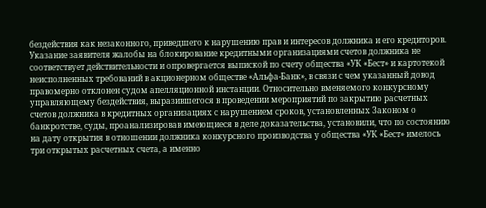бездействия как незаконного, приведшего к нарушению прав и интересов должника и его кредиторов. Указание заявителя жалобы на блокирование кредитными организациями счетов должника не соответствует действительности и опровергается выпиской по счету общества «УК «Бест» и картотекой неисполненных требований в акционерном обществе «Альфа-Банк», в связи с чем указанный довод правомерно отклонен судом апелляционной инстанции. Относительно вменяемого конкурсному управляющему бездействия, выразившегося в проведении мероприятий по закрытию расчетных счетов должника в кредитных организациях с нарушением сроков, установленных Законом о банкротстве, суды, проанализировав имеющиеся в деле доказательства, установили, что по состоянию на дату открытия в отношении должника конкурсного производства у общества «УК «Бест» имелось три открытых расчетных счета, а именно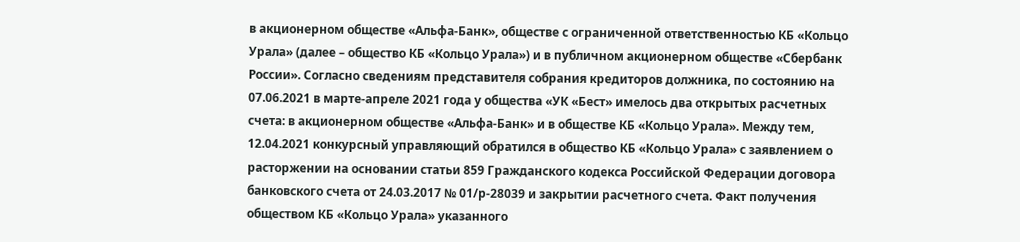в акционерном обществе «Альфа-Банк», обществе с ограниченной ответственностью КБ «Кольцо Урала» (далее – общество КБ «Кольцо Урала») и в публичном акционерном обществе «Сбербанк России». Согласно сведениям представителя собрания кредиторов должника, по состоянию на 07.06.2021 в марте-апреле 2021 года у общества «УК «Бест» имелось два открытых расчетных счета: в акционерном обществе «Альфа-Банк» и в обществе КБ «Кольцо Урала». Между тем, 12.04.2021 конкурсный управляющий обратился в общество КБ «Кольцо Урала» с заявлением о расторжении на основании статьи 859 Гражданского кодекса Российской Федерации договора банковского счета от 24.03.2017 № 01/р-28039 и закрытии расчетного счета. Факт получения обществом КБ «Кольцо Урала» указанного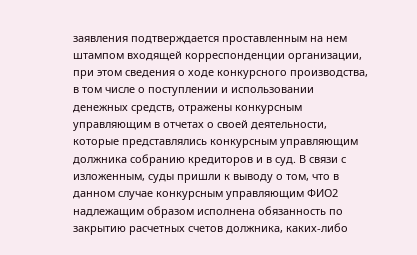заявления подтверждается проставленным на нем штампом входящей корреспонденции организации, при этом сведения о ходе конкурсного производства, в том числе о поступлении и использовании денежных средств, отражены конкурсным управляющим в отчетах о своей деятельности, которые представлялись конкурсным управляющим должника собранию кредиторов и в суд. В связи с изложенным, суды пришли к выводу о том, что в данном случае конкурсным управляющим ФИО2 надлежащим образом исполнена обязанность по закрытию расчетных счетов должника, каких-либо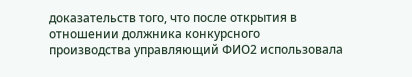доказательств того, что после открытия в отношении должника конкурсного производства управляющий ФИО2 использовала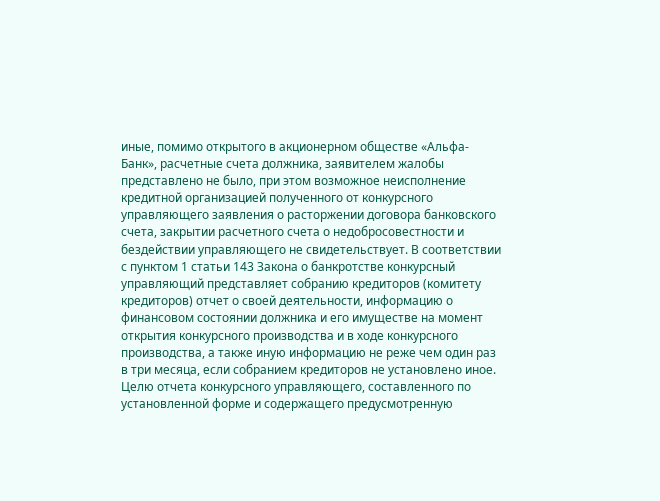иные, помимо открытого в акционерном обществе «Альфа-Банк», расчетные счета должника, заявителем жалобы представлено не было, при этом возможное неисполнение кредитной организацией полученного от конкурсного управляющего заявления о расторжении договора банковского счета, закрытии расчетного счета о недобросовестности и бездействии управляющего не свидетельствует. В соответствии с пунктом 1 статьи 143 Закона о банкротстве конкурсный управляющий представляет собранию кредиторов (комитету кредиторов) отчет о своей деятельности, информацию о финансовом состоянии должника и его имуществе на момент открытия конкурсного производства и в ходе конкурсного производства, а также иную информацию не реже чем один раз в три месяца, если собранием кредиторов не установлено иное. Целю отчета конкурсного управляющего, составленного по установленной форме и содержащего предусмотренную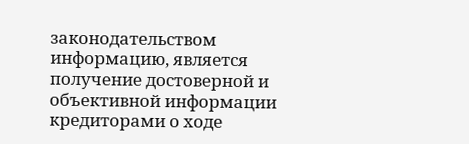законодательством информацию, является получение достоверной и объективной информации кредиторами о ходе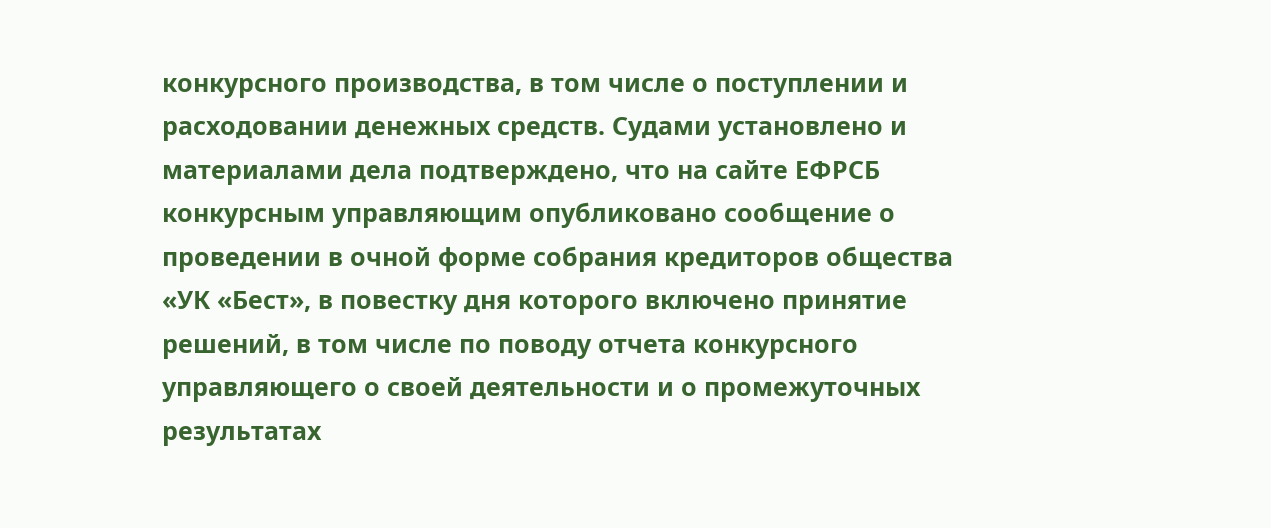конкурсного производства, в том числе о поступлении и расходовании денежных средств. Судами установлено и материалами дела подтверждено, что на сайте ЕФРСБ конкурсным управляющим опубликовано сообщение о проведении в очной форме собрания кредиторов общества «УК «Бест», в повестку дня которого включено принятие решений, в том числе по поводу отчета конкурсного управляющего о своей деятельности и о промежуточных результатах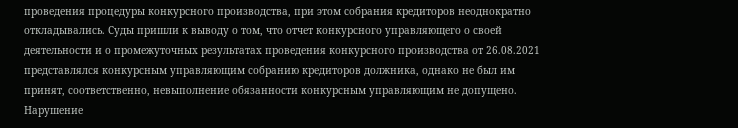проведения процедуры конкурсного производства, при этом собрания кредиторов неоднократно откладывались. Суды пришли к выводу о том, что отчет конкурсного управляющего о своей деятельности и о промежуточных результатах проведения конкурсного производства от 26.08.2021 представлялся конкурсным управляющим собранию кредиторов должника, однако не был им принят, соответственно, невыполнение обязанности конкурсным управляющим не допущено. Нарушение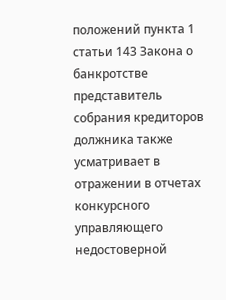положений пункта 1 статьи 143 Закона о банкротстве представитель собрания кредиторов должника также усматривает в отражении в отчетах конкурсного управляющего недостоверной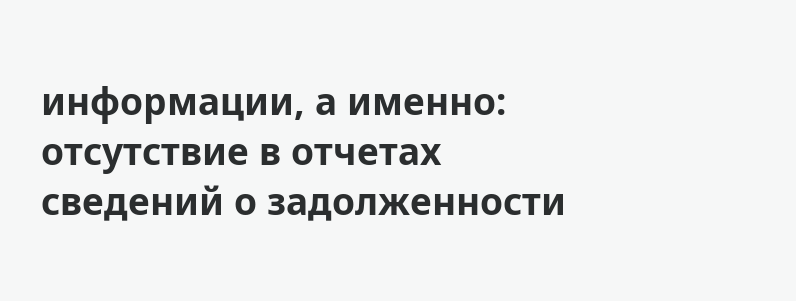информации, а именно: отсутствие в отчетах сведений о задолженности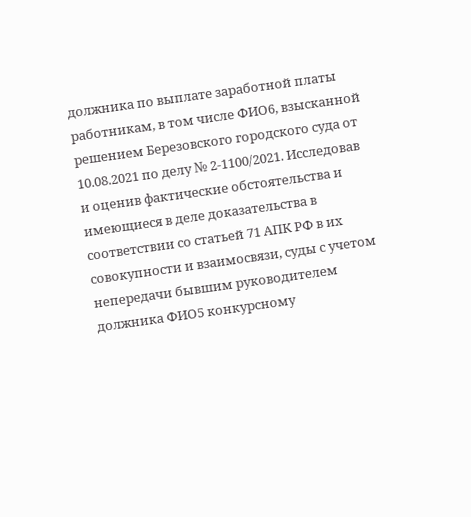должника по выплате заработной платы работникам, в том числе ФИО6, взысканной решением Березовского городского суда от 10.08.2021 по делу № 2-1100/2021. Исследовав и оценив фактические обстоятельства и имеющиеся в деле доказательства в соответствии со статьей 71 АПК РФ в их совокупности и взаимосвязи, суды с учетом непередачи бывшим руководителем должника ФИО5 конкурсному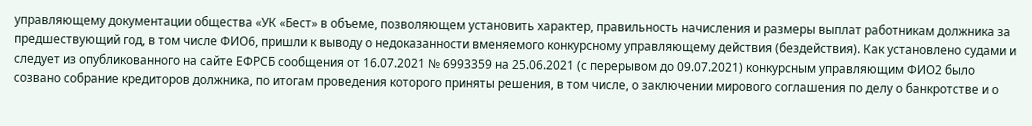управляющему документации общества «УК «Бест» в объеме, позволяющем установить характер, правильность начисления и размеры выплат работникам должника за предшествующий год, в том числе ФИО6, пришли к выводу о недоказанности вменяемого конкурсному управляющему действия (бездействия). Как установлено судами и следует из опубликованного на сайте ЕФРСБ сообщения от 16.07.2021 № 6993359 на 25.06.2021 (с перерывом до 09.07.2021) конкурсным управляющим ФИО2 было созвано собрание кредиторов должника, по итогам проведения которого приняты решения, в том числе, о заключении мирового соглашения по делу о банкротстве и о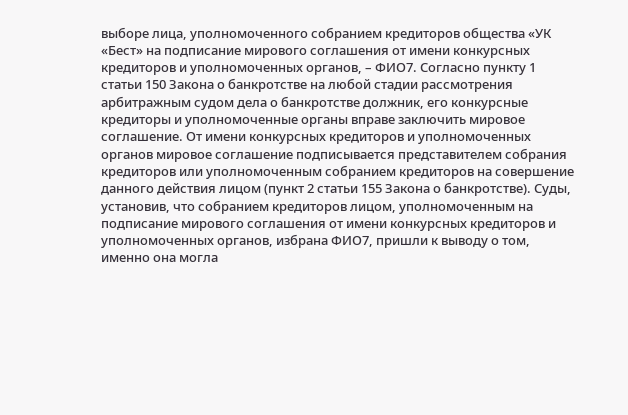выборе лица, уполномоченного собранием кредиторов общества «УК «Бест» на подписание мирового соглашения от имени конкурсных кредиторов и уполномоченных органов, – ФИО7. Согласно пункту 1 статьи 150 Закона о банкротстве на любой стадии рассмотрения арбитражным судом дела о банкротстве должник, его конкурсные кредиторы и уполномоченные органы вправе заключить мировое соглашение. От имени конкурсных кредиторов и уполномоченных органов мировое соглашение подписывается представителем собрания кредиторов или уполномоченным собранием кредиторов на совершение данного действия лицом (пункт 2 статьи 155 Закона о банкротстве). Суды, установив, что собранием кредиторов лицом, уполномоченным на подписание мирового соглашения от имени конкурсных кредиторов и уполномоченных органов, избрана ФИО7, пришли к выводу о том, именно она могла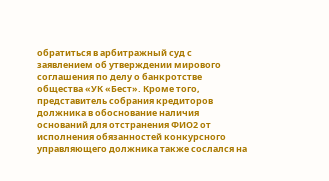обратиться в арбитражный суд с заявлением об утверждении мирового соглашения по делу о банкротстве общества «УК «Бест». Кроме того, представитель собрания кредиторов должника в обоснование наличия оснований для отстранения ФИО2 от исполнения обязанностей конкурсного управляющего должника также сослался на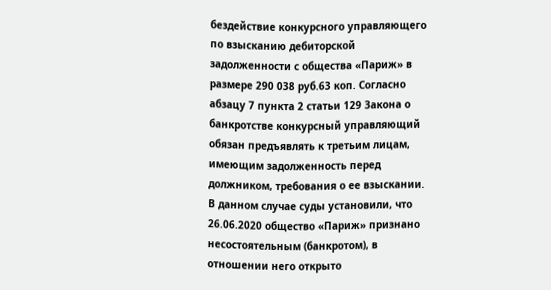бездействие конкурсного управляющего по взысканию дебиторской задолженности с общества «Париж» в размере 290 038 руб.63 коп. Согласно абзацу 7 пункта 2 статьи 129 Закона о банкротстве конкурсный управляющий обязан предъявлять к третьим лицам, имеющим задолженность перед должником, требования о ее взыскании. В данном случае суды установили, что 26.06.2020 общество «Париж» признано несостоятельным (банкротом), в отношении него открыто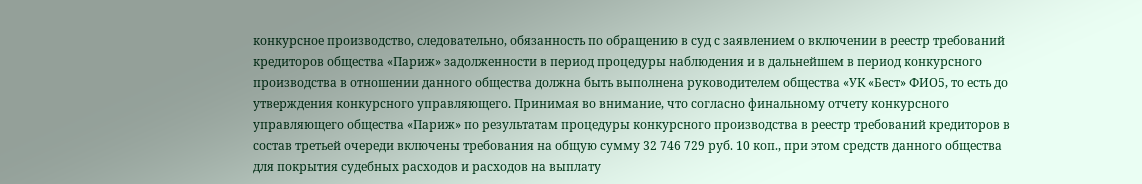конкурсное производство, следовательно, обязанность по обращению в суд с заявлением о включении в реестр требований кредиторов общества «Париж» задолженности в период процедуры наблюдения и в дальнейшем в период конкурсного производства в отношении данного общества должна быть выполнена руководителем общества «УК «Бест» ФИО5, то есть до утверждения конкурсного управляющего. Принимая во внимание, что согласно финальному отчету конкурсного управляющего общества «Париж» по результатам процедуры конкурсного производства в реестр требований кредиторов в состав третьей очереди включены требования на общую сумму 32 746 729 руб. 10 коп., при этом средств данного общества для покрытия судебных расходов и расходов на выплату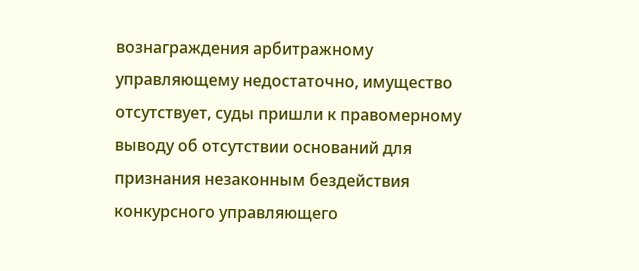вознаграждения арбитражному управляющему недостаточно, имущество отсутствует, суды пришли к правомерному выводу об отсутствии оснований для признания незаконным бездействия конкурсного управляющего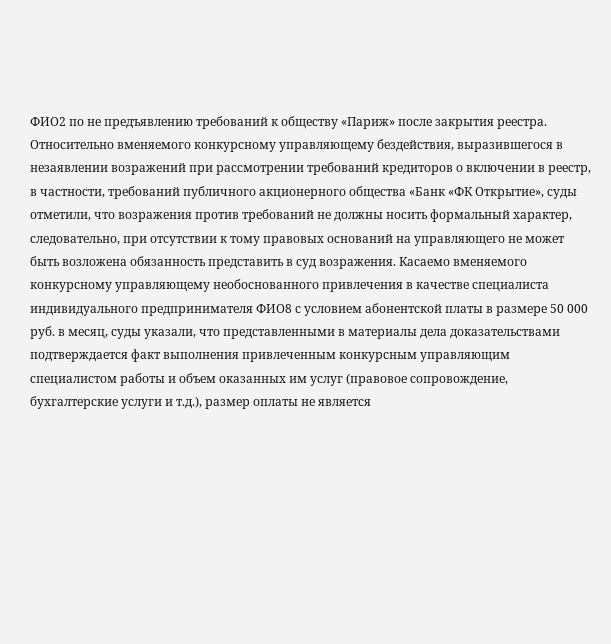ФИО2 по не предъявлению требований к обществу «Париж» после закрытия реестра. Относительно вменяемого конкурсному управляющему бездействия, выразившегося в незаявлении возражений при рассмотрении требований кредиторов о включении в реестр, в частности, требований публичного акционерного общества «Банк «ФК Открытие», суды отметили, что возражения против требований не должны носить формальный характер, следовательно, при отсутствии к тому правовых оснований на управляющего не может быть возложена обязанность представить в суд возражения. Касаемо вменяемого конкурсному управляющему необоснованного привлечения в качестве специалиста индивидуального предпринимателя ФИО8 с условием абонентской платы в размере 50 000 руб. в месяц, суды указали, что представленными в материалы дела доказательствами подтверждается факт выполнения привлеченным конкурсным управляющим специалистом работы и объем оказанных им услуг (правовое сопровождение, бухгалтерские услуги и т.д.), размер оплаты не является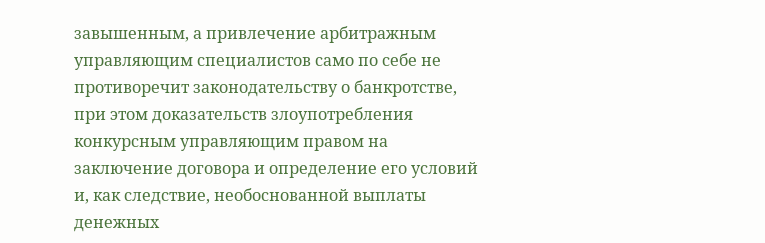завышенным, а привлечение арбитражным управляющим специалистов само по себе не противоречит законодательству о банкротстве, при этом доказательств злоупотребления конкурсным управляющим правом на заключение договора и определение его условий и, как следствие, необоснованной выплаты денежных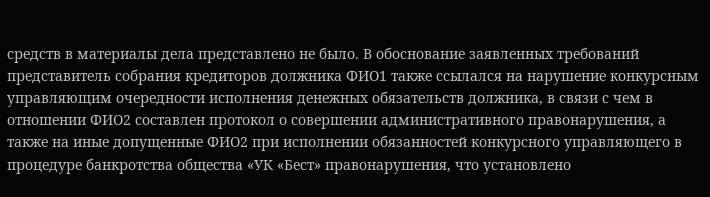средств в материалы дела представлено не было. В обоснование заявленных требований представитель собрания кредиторов должника ФИО1 также ссылался на нарушение конкурсным управляющим очередности исполнения денежных обязательств должника, в связи с чем в отношении ФИО2 составлен протокол о совершении административного правонарушения, а также на иные допущенные ФИО2 при исполнении обязанностей конкурсного управляющего в процедуре банкротства общества «УК «Бест» правонарушения, что установлено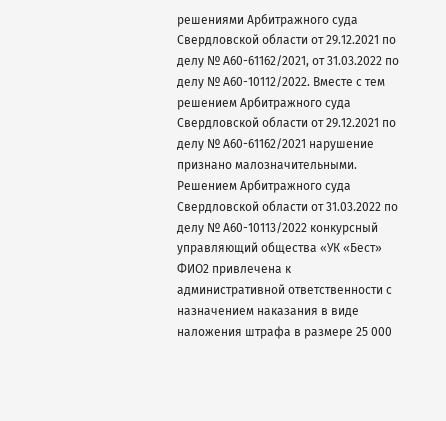решениями Арбитражного суда Свердловской области от 29.12.2021 по делу № А60-61162/2021, от 31.03.2022 по делу № А60-10112/2022. Вместе с тем решением Арбитражного суда Свердловской области от 29.12.2021 по делу № А60-61162/2021 нарушение признано малозначительными. Решением Арбитражного суда Свердловской области от 31.03.2022 по делу № А60-10113/2022 конкурсный управляющий общества «УК «Бест» ФИО2 привлечена к административной ответственности с назначением наказания в виде наложения штрафа в размере 25 000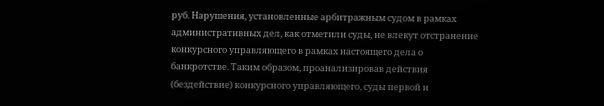руб. Нарушения, установленные арбитражным судом в рамках административных дел, как отметили суды, не влекут отстранение конкурсного управляющего в рамках настоящего дела о банкротстве. Таким образом, проанализировав действия (бездействие) конкурсного управляющего, суды первой и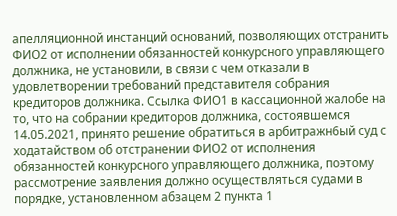апелляционной инстанций оснований, позволяющих отстранить ФИО2 от исполнении обязанностей конкурсного управляющего должника, не установили, в связи с чем отказали в удовлетворении требований представителя собрания кредиторов должника. Ссылка ФИО1 в кассационной жалобе на то, что на собрании кредиторов должника, состоявшемся 14.05.2021, принято решение обратиться в арбитражн6ый суд с ходатайством об отстранении ФИО2 от исполнения обязанностей конкурсного управляющего должника, поэтому рассмотрение заявления должно осуществляться судами в порядке, установленном абзацем 2 пункта 1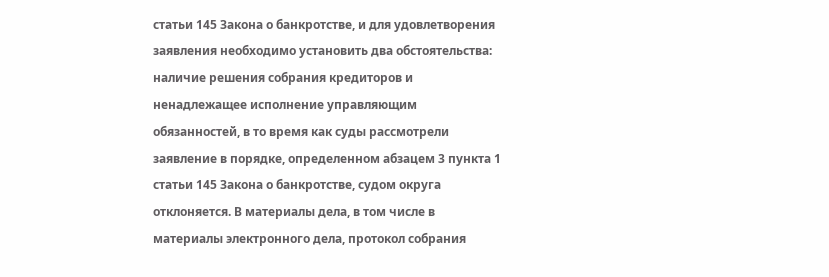статьи 145 Закона о банкротстве, и для удовлетворения заявления необходимо установить два обстоятельства: наличие решения собрания кредиторов и ненадлежащее исполнение управляющим обязанностей, в то время как суды рассмотрели заявление в порядке, определенном абзацем 3 пункта 1 статьи 145 Закона о банкротстве, судом округа отклоняется. В материалы дела, в том числе в материалы электронного дела, протокол собрания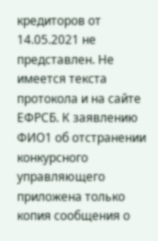кредиторов от 14.05.2021 не представлен. Не имеется текста протокола и на сайте ЕФРСБ. К заявлению ФИО1 об отстранении конкурсного управляющего приложена только копия сообщения о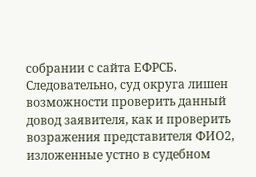собрании с сайта ЕФРСБ. Следовательно, суд округа лишен возможности проверить данный довод заявителя, как и проверить возражения представителя ФИО2, изложенные устно в судебном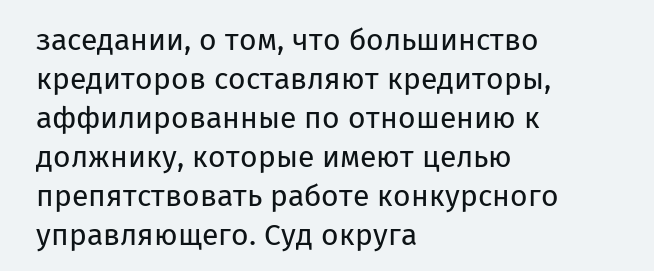заседании, о том, что большинство кредиторов составляют кредиторы, аффилированные по отношению к должнику, которые имеют целью препятствовать работе конкурсного управляющего. Суд округа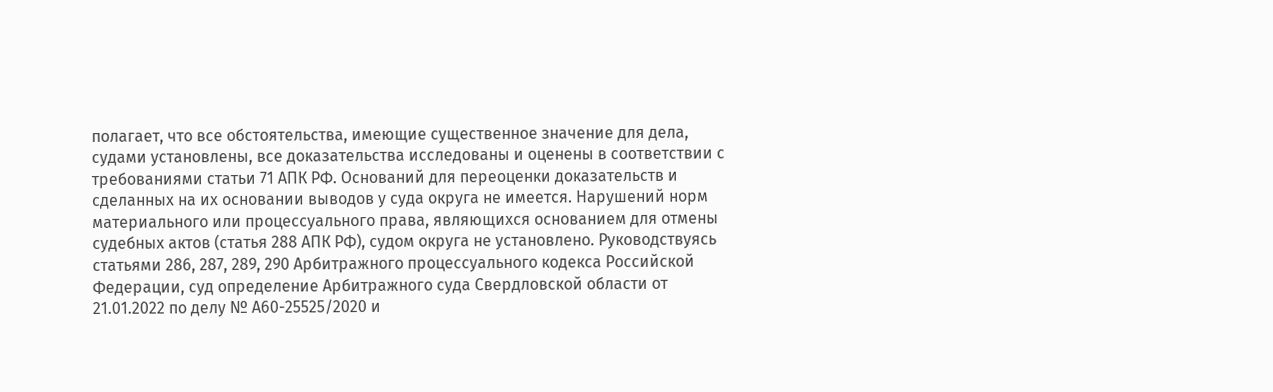полагает, что все обстоятельства, имеющие существенное значение для дела, судами установлены, все доказательства исследованы и оценены в соответствии с требованиями статьи 71 АПК РФ. Оснований для переоценки доказательств и сделанных на их основании выводов у суда округа не имеется. Нарушений норм материального или процессуального права, являющихся основанием для отмены судебных актов (статья 288 АПК РФ), судом округа не установлено. Руководствуясь статьями 286, 287, 289, 290 Арбитражного процессуального кодекса Российской Федерации, суд определение Арбитражного суда Свердловской области от 21.01.2022 по делу № А60-25525/2020 и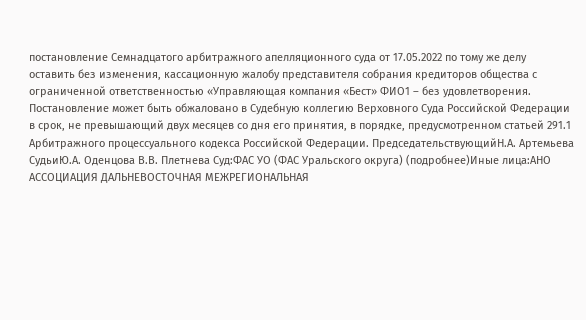постановление Семнадцатого арбитражного апелляционного суда от 17.05.2022 по тому же делу оставить без изменения, кассационную жалобу представителя собрания кредиторов общества с ограниченной ответственностью «Управляющая компания «Бест» ФИО1 – без удовлетворения. Постановление может быть обжаловано в Судебную коллегию Верховного Суда Российской Федерации в срок, не превышающий двух месяцев со дня его принятия, в порядке, предусмотренном статьей 291.1 Арбитражного процессуального кодекса Российской Федерации. ПредседательствующийН.А. Артемьева СудьиЮ.А. Оденцова В.В. Плетнева Суд:ФАС УО (ФАС Уральского округа) (подробнее)Иные лица:АНО АССОЦИАЦИЯ ДАЛЬНЕВОСТОЧНАЯ МЕЖРЕГИОНАЛЬНАЯ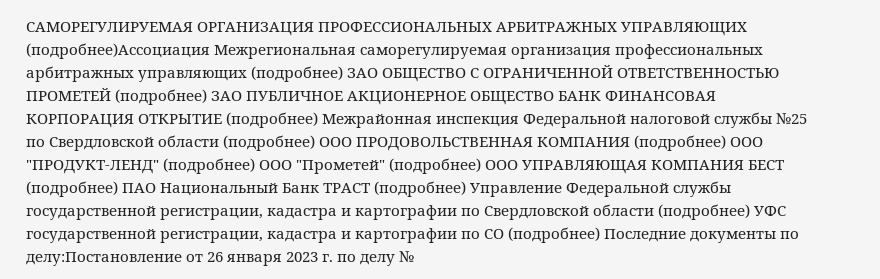САМОРЕГУЛИРУЕМАЯ ОРГАНИЗАЦИЯ ПРОФЕССИОНАЛЬНЫХ АРБИТРАЖНЫХ УПРАВЛЯЮЩИХ (подробнее)Ассоциация Межрегиональная саморегулируемая организация профессиональных арбитражных управляющих (подробнее) ЗАО ОБЩЕСТВО С ОГРАНИЧЕННОЙ ОТВЕТСТВЕННОСТЬЮ ПРОМЕТЕЙ (подробнее) ЗАО ПУБЛИЧНОЕ АКЦИОНЕРНОЕ ОБЩЕСТВО БАНК ФИНАНСОВАЯ КОРПОРАЦИЯ ОТКРЫТИЕ (подробнее) Межрайонная инспекция Федеральной налоговой службы №25 по Свердловской области (подробнее) ООО ПРОДОВОЛЬСТВЕННАЯ КОМПАНИЯ (подробнее) ООО "ПРОДУКТ-ЛЕНД" (подробнее) ООО "Прометей" (подробнее) ООО УПРАВЛЯЮЩАЯ КОМПАНИЯ БЕСТ (подробнее) ПАО Национальный Банк ТРАСТ (подробнее) Управление Федеральной службы государственной регистрации, кадастра и картографии по Свердловской области (подробнее) УФС государственной регистрации, кадастра и картографии по СО (подробнее) Последние документы по делу:Постановление от 26 января 2023 г. по делу №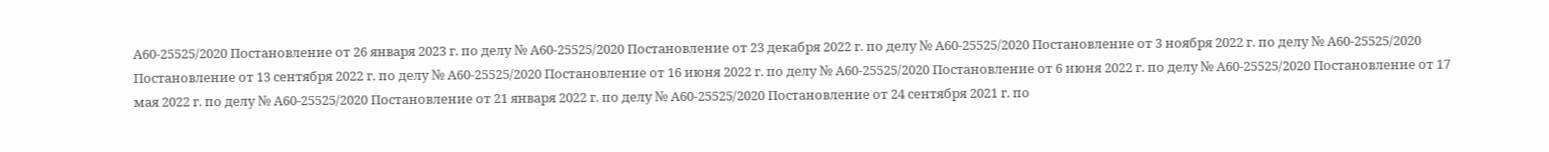А60-25525/2020 Постановление от 26 января 2023 г. по делу № А60-25525/2020 Постановление от 23 декабря 2022 г. по делу № А60-25525/2020 Постановление от 3 ноября 2022 г. по делу № А60-25525/2020 Постановление от 13 сентября 2022 г. по делу № А60-25525/2020 Постановление от 16 июня 2022 г. по делу № А60-25525/2020 Постановление от 6 июня 2022 г. по делу № А60-25525/2020 Постановление от 17 мая 2022 г. по делу № А60-25525/2020 Постановление от 21 января 2022 г. по делу № А60-25525/2020 Постановление от 24 сентября 2021 г. по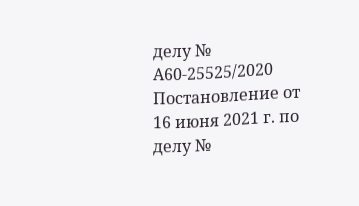делу № А60-25525/2020 Постановление от 16 июня 2021 г. по делу №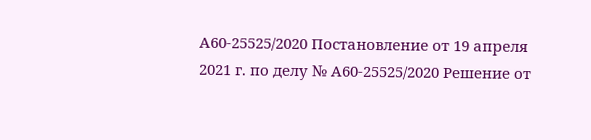А60-25525/2020 Постановление от 19 апреля 2021 г. по делу № А60-25525/2020 Решение от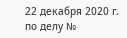22 декабря 2020 г. по делу №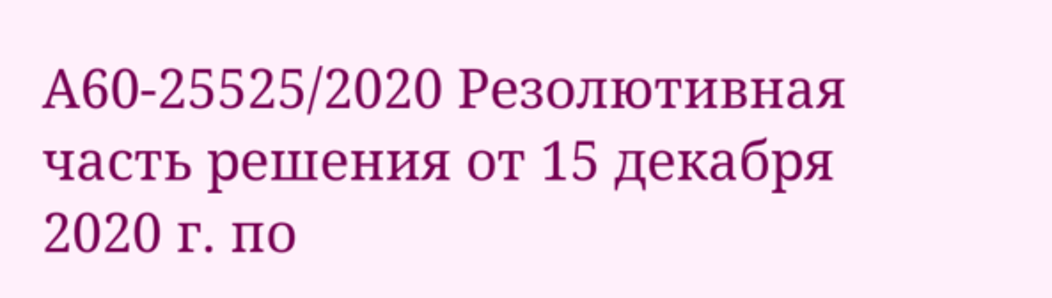А60-25525/2020 Резолютивная часть решения от 15 декабря 2020 г. по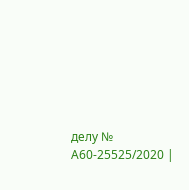делу № А60-25525/2020 |